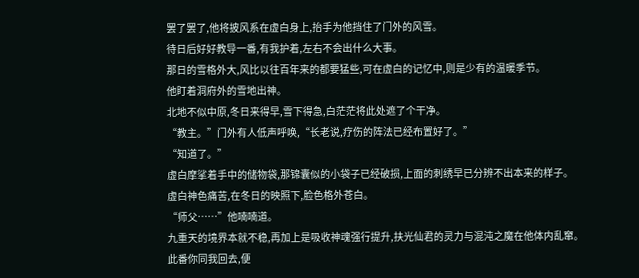罢了罢了,他将披风系在虚白身上,抬手为他挡住了门外的风雪。
待日后好好教导一番,有我护着,左右不会出什么大事。
那日的雪格外大,风比以往百年来的都要猛些,可在虚白的记忆中,则是少有的温暖季节。
他盯着洞府外的雪地出神。
北地不似中原,冬日来得早,雪下得急,白茫茫将此处遮了个干净。
“教主。”门外有人低声呼唤,“长老说,疗伤的阵法已经布置好了。”
“知道了。”
虚白摩挲着手中的储物袋,那锦囊似的小袋子已经破损,上面的刺绣早已分辨不出本来的样子。
虚白神色痛苦,在冬日的映照下,脸色格外苍白。
“师父……”他喃喃道。
九重天的境界本就不稳,再加上是吸收神魂强行提升,扶光仙君的灵力与混沌之魔在他体内乱窜。
此番你同我回去,便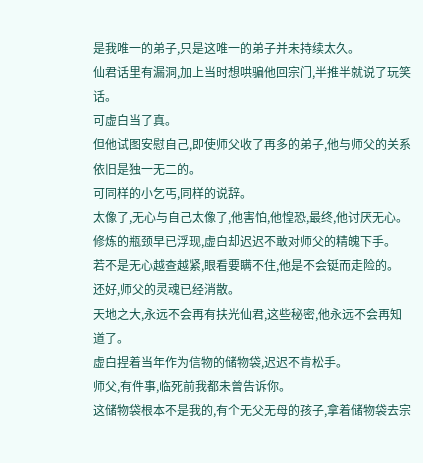是我唯一的弟子,只是这唯一的弟子并未持续太久。
仙君话里有漏洞,加上当时想哄骗他回宗门,半推半就说了玩笑话。
可虚白当了真。
但他试图安慰自己,即使师父收了再多的弟子,他与师父的关系依旧是独一无二的。
可同样的小乞丐,同样的说辞。
太像了,无心与自己太像了,他害怕,他惶恐,最终,他讨厌无心。
修炼的瓶颈早已浮现,虚白却迟迟不敢对师父的精魄下手。
若不是无心越查越紧,眼看要瞒不住,他是不会铤而走险的。
还好,师父的灵魂已经消散。
天地之大,永远不会再有扶光仙君,这些秘密,他永远不会再知道了。
虚白捏着当年作为信物的储物袋,迟迟不肯松手。
师父,有件事,临死前我都未曾告诉你。
这储物袋根本不是我的,有个无父无母的孩子,拿着储物袋去宗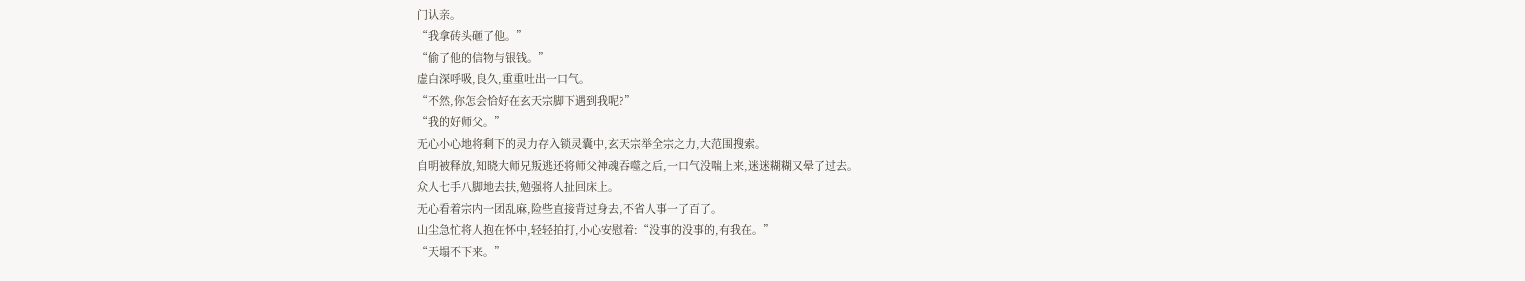门认亲。
“我拿砖头砸了他。”
“偷了他的信物与银钱。”
虚白深呼吸,良久,重重吐出一口气。
“不然,你怎会恰好在玄天宗脚下遇到我呢?”
“我的好师父。”
无心小心地将剩下的灵力存入锁灵囊中,玄天宗举全宗之力,大范围搜索。
自明被释放,知晓大师兄叛逃还将师父神魂吞噬之后,一口气没喘上来,迷迷糊糊又晕了过去。
众人七手八脚地去扶,勉强将人扯回床上。
无心看着宗内一团乱麻,险些直接背过身去,不省人事一了百了。
山尘急忙将人抱在怀中,轻轻拍打,小心安慰着:“没事的没事的,有我在。”
“天塌不下来。”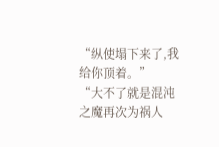“纵使塌下来了,我给你顶着。”
“大不了就是混沌之魔再次为祸人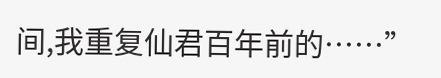间,我重复仙君百年前的……”